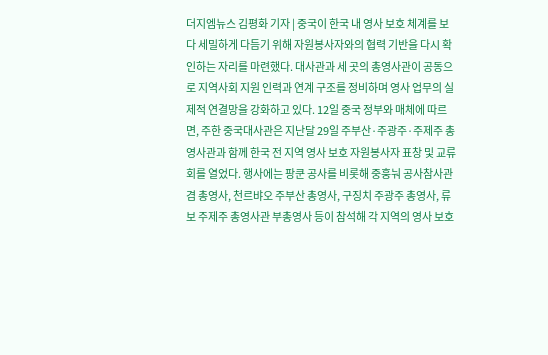더지엠뉴스 김평화 기자 | 중국이 한국 내 영사 보호 체계를 보다 세밀하게 다듬기 위해 자원봉사자와의 협력 기반을 다시 확인하는 자리를 마련했다. 대사관과 세 곳의 총영사관이 공동으로 지역사회 지원 인력과 연계 구조를 정비하며 영사 업무의 실제적 연결망을 강화하고 있다. 12일 중국 정부와 매체에 따르면, 주한 중국대사관은 지난달 29일 주부산·주광주·주제주 총영사관과 함께 한국 전 지역 영사 보호 자원봉사자 표창 및 교류회를 열었다. 행사에는 팡쿤 공사를 비롯해 중훙눠 공사참사관 겸 총영사, 천르뱌오 주부산 총영사, 구징치 주광주 총영사, 류보 주제주 총영사관 부총영사 등이 참석해 각 지역의 영사 보호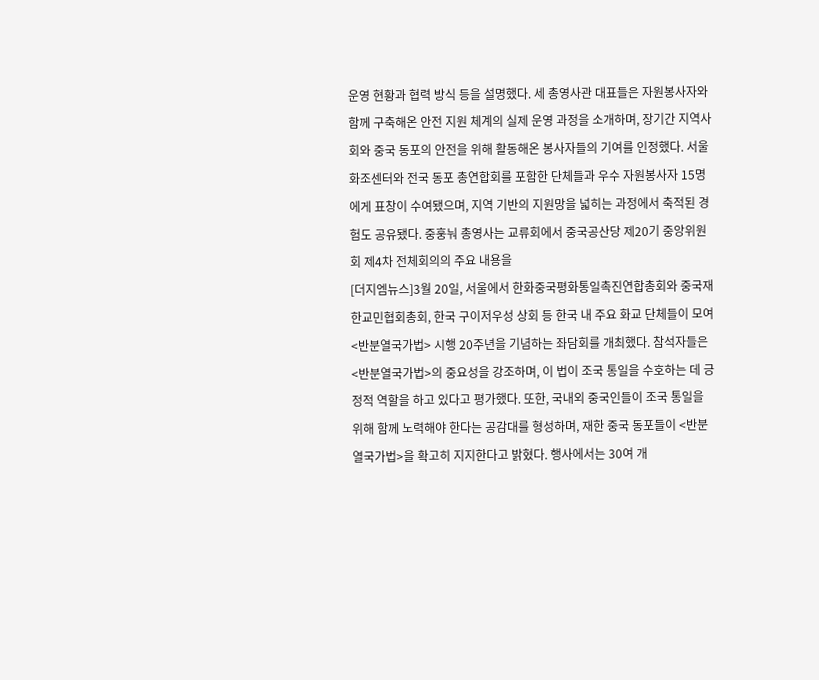운영 현황과 협력 방식 등을 설명했다. 세 총영사관 대표들은 자원봉사자와 함께 구축해온 안전 지원 체계의 실제 운영 과정을 소개하며, 장기간 지역사회와 중국 동포의 안전을 위해 활동해온 봉사자들의 기여를 인정했다. 서울화조센터와 전국 동포 총연합회를 포함한 단체들과 우수 자원봉사자 15명에게 표창이 수여됐으며, 지역 기반의 지원망을 넓히는 과정에서 축적된 경험도 공유됐다. 중훙눠 총영사는 교류회에서 중국공산당 제20기 중앙위원회 제4차 전체회의의 주요 내용을
[더지엠뉴스]3월 20일, 서울에서 한화중국평화통일촉진연합총회와 중국재한교민협회총회, 한국 구이저우성 상회 등 한국 내 주요 화교 단체들이 모여 <반분열국가법> 시행 20주년을 기념하는 좌담회를 개최했다. 참석자들은 <반분열국가법>의 중요성을 강조하며, 이 법이 조국 통일을 수호하는 데 긍정적 역할을 하고 있다고 평가했다. 또한, 국내외 중국인들이 조국 통일을 위해 함께 노력해야 한다는 공감대를 형성하며, 재한 중국 동포들이 <반분열국가법>을 확고히 지지한다고 밝혔다. 행사에서는 30여 개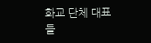화교 단체 대표들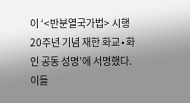이 ‘<반분열국가법> 시행 20주년 기념 재한 화교∙화인 공동 성명’에 서명했다. 이들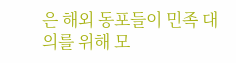은 해외 동포들이 민족 대의를 위해 모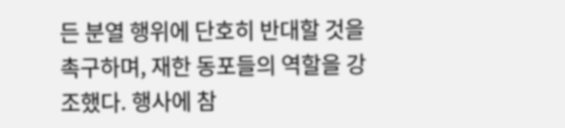든 분열 행위에 단호히 반대할 것을 촉구하며, 재한 동포들의 역할을 강조했다. 행사에 참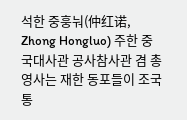석한 중훙눠(仲红诺, Zhong Hongluo) 주한 중국대사관 공사참사관 겸 총영사는 재한 동포들이 조국 통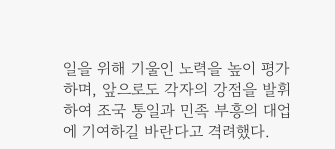일을 위해 기울인 노력을 높이 평가하며, 앞으로도 각자의 강점을 발휘하여 조국 통일과 민족 부흥의 대업에 기여하길 바란다고 격려했다.